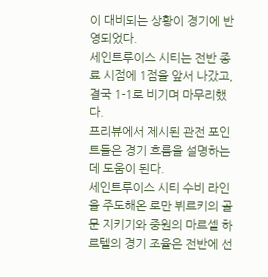이 대비되는 상황이 경기에 반영되었다.
세인트루이스 시티는 전반 종료 시점에 1점을 앞서 나갔고, 결국 1-1로 비기며 마무리했다.
프리뷰에서 제시된 관전 포인트들은 경기 흐름을 설명하는 데 도움이 된다.
세인트루이스 시티 수비 라인을 주도해온 로만 뷔르키의 골문 지키기와 중원의 마르셀 하르텔의 경기 조율은 전반에 선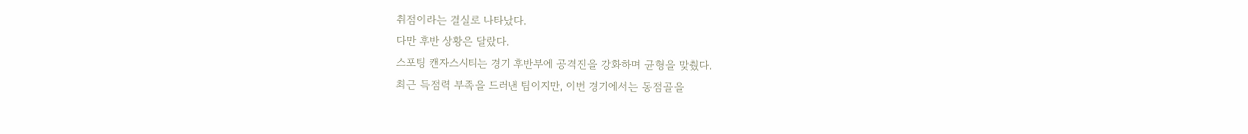취점이라는 결실로 나타났다.
다만 후반 상황은 달랐다.
스포팅 캔자스시티는 경기 후반부에 공격진을 강화하며 균형을 맞췄다.
최근 득점력 부족을 드러낸 팀이지만, 이번 경기에서는 동점골을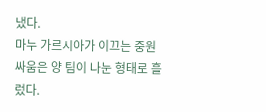냈다.
마누 가르시아가 이끄는 중원 싸움은 양 팀이 나눈 형태로 흘렀다.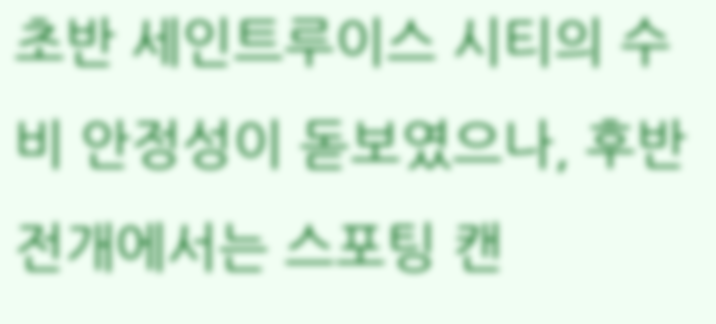초반 세인트루이스 시티의 수비 안정성이 돋보였으나, 후반 전개에서는 스포팅 캔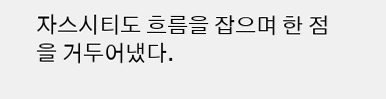자스시티도 흐름을 잡으며 한 점을 거두어냈다.